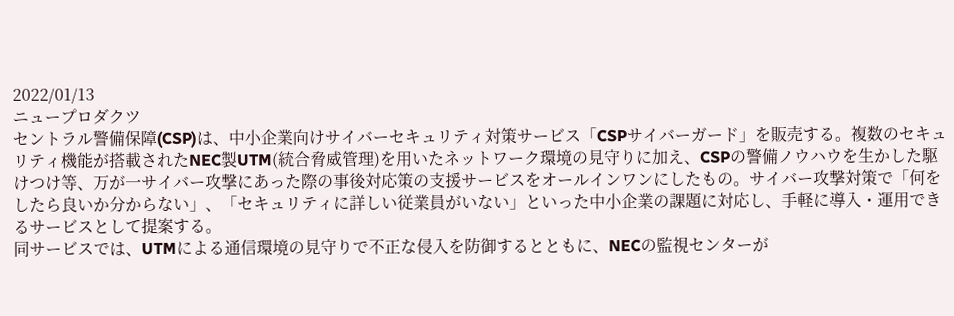2022/01/13
ニュープロダクツ
セントラル警備保障(CSP)は、中小企業向けサイバーセキュリティ対策サービス「CSPサイバーガード」を販売する。複数のセキュリティ機能が搭載されたNEC製UTM(統合脅威管理)を用いたネットワーク環境の見守りに加え、CSPの警備ノウハウを生かした駆けつけ等、万が一サイバー攻撃にあった際の事後対応策の支援サービスをオールインワンにしたもの。サイバー攻撃対策で「何をしたら良いか分からない」、「セキュリティに詳しい従業員がいない」といった中小企業の課題に対応し、手軽に導入・運用できるサービスとして提案する。
同サービスでは、UTMによる通信環境の見守りで不正な侵入を防御するとともに、NECの監視センターが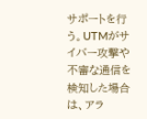サポートを行う。UTMがサイバー攻撃や不審な通信を検知した場合は、アラ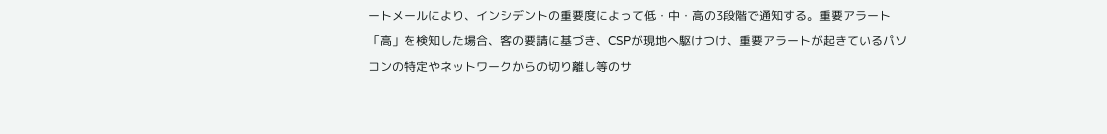ートメールにより、インシデントの重要度によって低・中・高の3段階で通知する。重要アラート「高」を検知した場合、客の要請に基づき、CSPが現地へ駆けつけ、重要アラートが起きているパソコンの特定やネットワークからの切り離し等のサ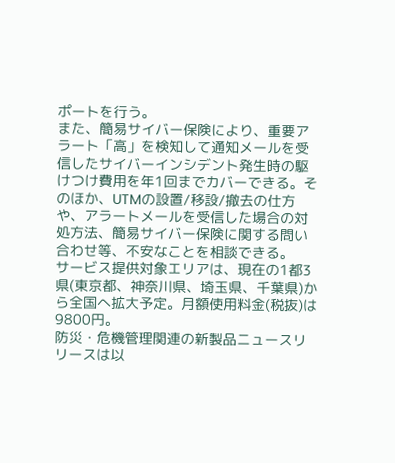ポートを行う。
また、簡易サイバー保険により、重要アラート「高」を検知して通知メールを受信したサイバーインシデント発生時の駆けつけ費用を年1回までカバーできる。そのほか、UTMの設置/移設/撤去の仕方や、アラートメールを受信した場合の対処方法、簡易サイバー保険に関する問い合わせ等、不安なことを相談できる。
サービス提供対象エリアは、現在の1都3県(東京都、神奈川県、埼玉県、千葉県)から全国へ拡大予定。月額使用料金(税抜)は9800円。
防災・危機管理関連の新製品ニュースリリースは以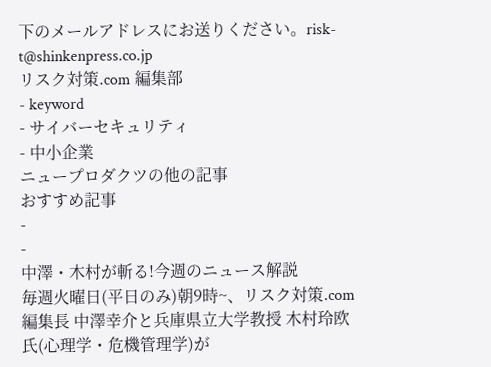下のメールアドレスにお送りください。risk-t@shinkenpress.co.jp
リスク対策.com 編集部
- keyword
- サイバーセキュリティ
- 中小企業
ニュープロダクツの他の記事
おすすめ記事
-
-
中澤・木村が斬る!今週のニュース解説
毎週火曜日(平日のみ)朝9時~、リスク対策.com編集長 中澤幸介と兵庫県立大学教授 木村玲欧氏(心理学・危機管理学)が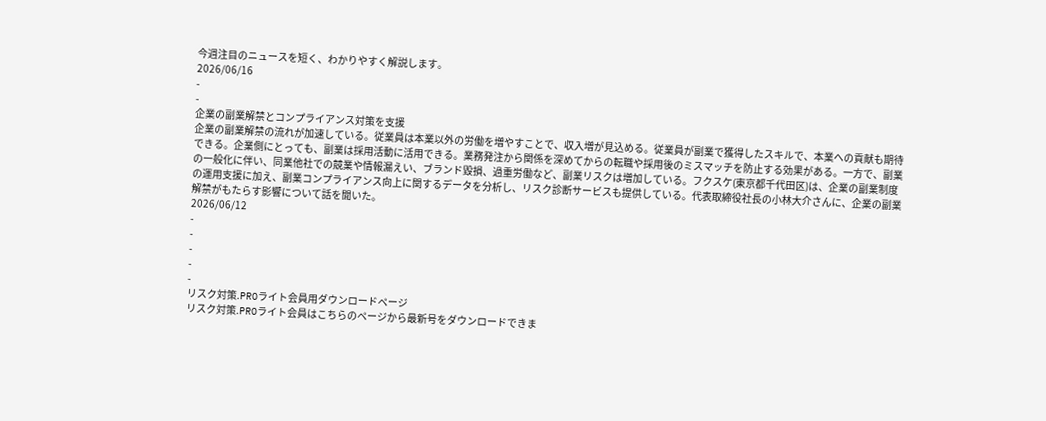今週注目のニュースを短く、わかりやすく解説します。
2026/06/16
-
-
企業の副業解禁とコンプライアンス対策を支援
企業の副業解禁の流れが加速している。従業員は本業以外の労働を増やすことで、収入増が見込める。従業員が副業で獲得したスキルで、本業への貢献も期待できる。企業側にとっても、副業は採用活動に活用できる。業務発注から関係を深めてからの転職や採用後のミスマッチを防止する効果がある。一方で、副業の一般化に伴い、同業他社での競業や情報漏えい、ブランド毀損、過重労働など、副業リスクは増加している。フクスケ(東京都千代田区)は、企業の副業制度の運用支援に加え、副業コンプライアンス向上に関するデータを分析し、リスク診断サービスも提供している。代表取締役社長の小林大介さんに、企業の副業解禁がもたらす影響について話を聞いた。
2026/06/12
-
-
-
-
-
リスク対策.PROライト会員用ダウンロードページ
リスク対策.PROライト会員はこちらのページから最新号をダウンロードできま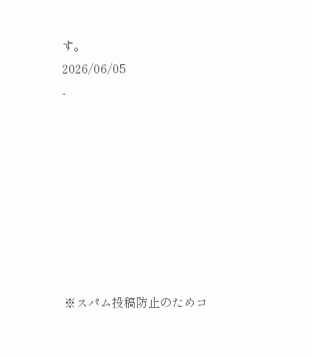す。
2026/06/05
-








※スパム投稿防止のためコ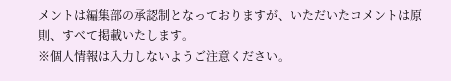メントは編集部の承認制となっておりますが、いただいたコメントは原則、すべて掲載いたします。
※個人情報は入力しないようご注意ください。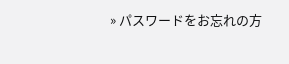» パスワードをお忘れの方